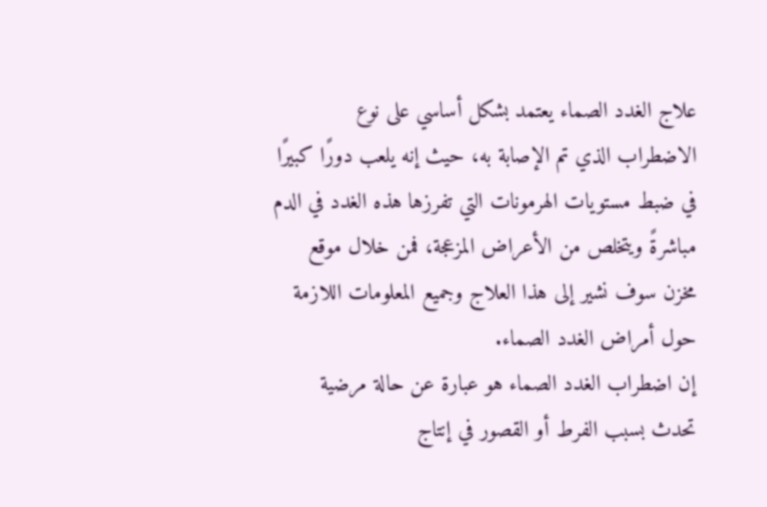علاج الغدد الصماء يعتمد بشكل أساسي على نوع الاضطراب الذي تم الإصابة به، حيث إنه يلعب دورًا كبيرًا في ضبط مستويات الهرمونات التي تفرزها هذه الغدد في الدم مباشرةً ويتخلص من الأعراض المزعجة، فمن خلال موقع مخزن سوف نشير إلى هذا العلاج وجميع المعلومات اللازمة حول أمراض الغدد الصماء.
إن اضطراب الغدد الصماء هو عبارة عن حالة مرضية تحدث بسبب الفرط أو القصور في إنتاج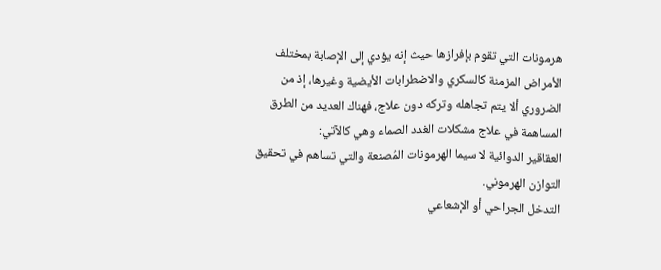هرمونات التي تقوم بإفرازها حيث إنه يؤدي إلى الإصابة بمختلف الأمراض المزمنة كالسكري والاضطرابات الأيضية وغيرها، إذ من الضروري ألا يتم تجاهله وتركه دون علاج، فهناك العديد من الطرق المساهمة في علاج مشكلات الغدد الصماء وهي كالآتي:
العقاقير الدوائية لا سيما الهرمونات المُصنعة والتي تساهم في تحقيق التوازن الهرموني.
التدخل الجراحي أو الإشعاعي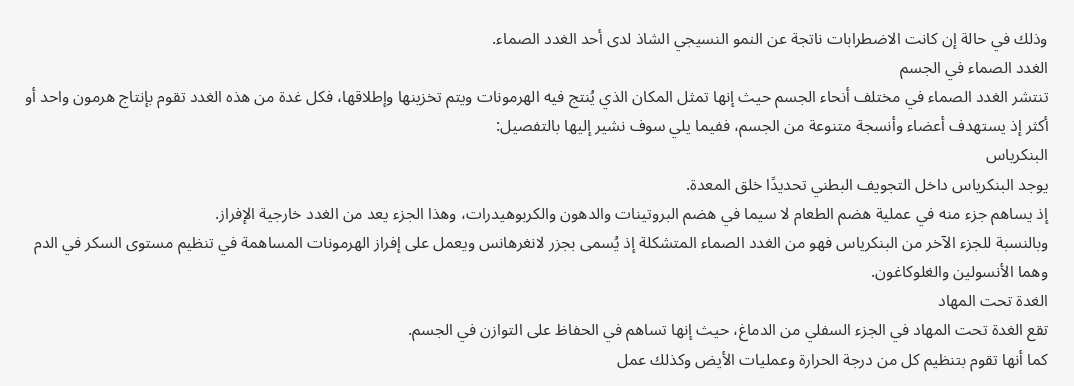وذلك في حالة إن كانت الاضطرابات ناتجة عن النمو النسيجي الشاذ لدى أحد الغدد الصماء.
الغدد الصماء في الجسم
تنتشر الغدد الصماء في مختلف أنحاء الجسم حيث إنها تمثل المكان الذي يُنتج فيه الهرمونات ويتم تخزينها وإطلاقها، فكل غدة من هذه الغدد تقوم بإنتاج هرمون واحد أو أكثر إذ يستهدف أعضاء وأنسجة متنوعة من الجسم، ففيما يلي سوف نشير إليها بالتفصيل:
البنكرياس
يوجد البنكرياس داخل التجويف البطني تحديدًا خلق المعدة.
إذ يساهم جزء منه في عملية هضم الطعام لا سيما في هضم البروتينات والدهون والكربوهيدرات، وهذا الجزء يعد من الغدد خارجية الإفراز.
وبالنسبة للجزء الآخر من البنكرياس فهو من الغدد الصماء المتشكلة إذ يُسمى بجزر لانغرهانس ويعمل على إفراز الهرمونات المساهمة في تنظيم مستوى السكر في الدم وهما الأنسولين والغلوكاغون.
الغدة تحت المهاد
تقع الغدة تحت المهاد في الجزء السفلي من الدماغ، حيث إنها تساهم في الحفاظ على التوازن في الجسم.
كما أنها تقوم بتنظيم كل من درجة الحرارة وعمليات الأيض وكذلك عمل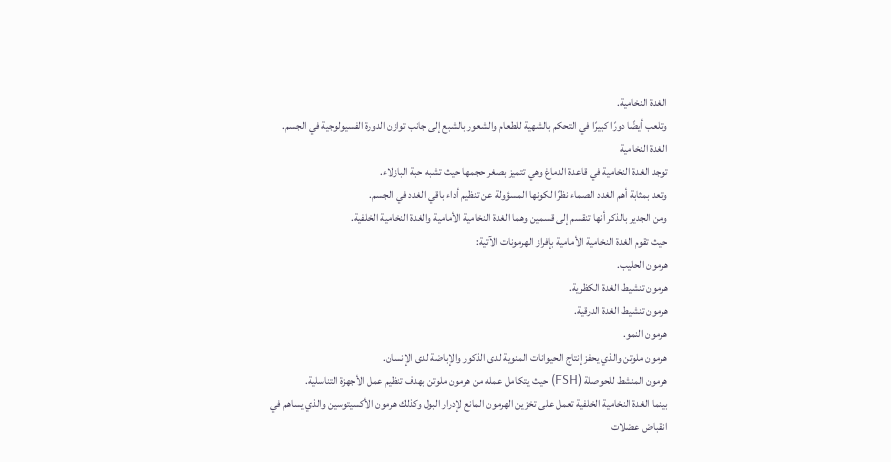الغدة النخامية.
وتلعب أيضًا دورًا كبيرًا في التحكم بالشهية للطعام والشعور بالشبع إلى جانب توازن الدورة الفسيولوجية في الجسم.
الغدة النخامية
توجد الغدة النخامية في قاعدة الدماغ وهي تتميز بصغر حجمها حيث تشبه حبة البازلاء.
وتعد بمثابة أهم الغدد الصماء نظرًا لكونها المسؤولة عن تنظيم أداء باقي الغدد في الجسم.
ومن الجدير بالذكر أنها تنقسم إلى قسمين وهما الغدة النخامية الأمامية والغدة النخامية الخلفية.
حيث تقوم الغدة النخامية الأمامية بإفراز الهرمونات الآتية:
هرمون الحليب.
هرمون تنشيط الغدة الكظرية.
هرمون تنشيط الغدة الدرقية.
هرمون النمو.
هرمون ملوتن والذي يحفز إنتاج الحيوانات المنوية لدى الذكور والإباضة لدى الإنسان.
هرمون المنشط للحوصلة (FSH) حيث يتكامل عمله من هرمون ملوتن بهدف تنظيم عمل الأجهزة التناسلية.
بينما الغدة النخامية الخلفية تعمل على تخزين الهرمون المانع لإدرار البول وكذلك هرمون الأكسيتوسين والذي يساهم في انقباض عضلات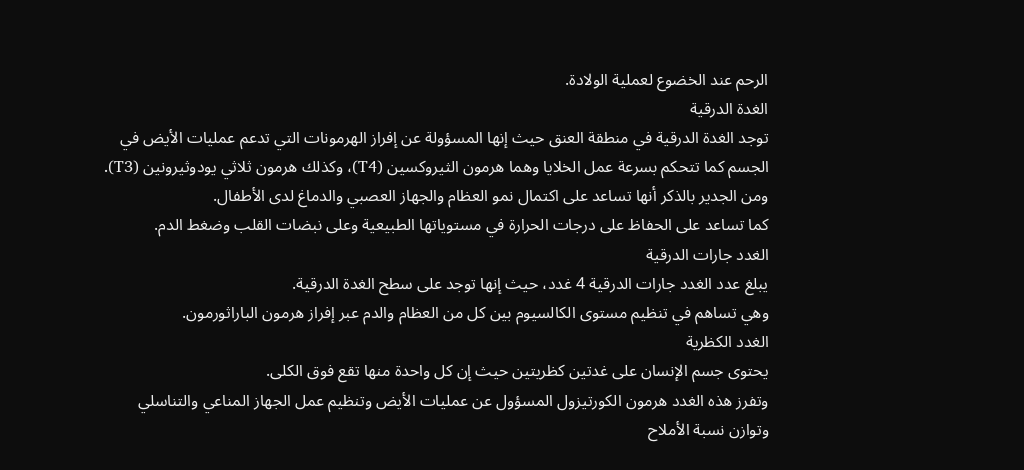الرحم عند الخضوع لعملية الولادة.
الغدة الدرقية
توجد الغدة الدرقية في منطقة العنق حيث إنها المسؤولة عن إفراز الهرمونات التي تدعم عمليات الأيض في الجسم كما تتحكم بسرعة عمل الخلايا وهما هرمون الثيروكسين (T4)، وكذلك هرمون ثلاثي يودوثيرونين (T3).
ومن الجدير بالذكر أنها تساعد على اكتمال نمو العظام والجهاز العصبي والدماغ لدى الأطفال.
كما تساعد على الحفاظ على درجات الحرارة في مستوياتها الطبيعية وعلى نبضات القلب وضغط الدم.
الغدد جارات الدرقية
يبلغ عدد الغدد جارات الدرقية 4 غدد، حيث إنها توجد على سطح الغدة الدرقية.
وهي تساهم في تنظيم مستوى الكالسيوم بين كل من العظام والدم عبر إفراز هرمون الباراثورمون.
الغدد الكظرية
يحتوى جسم الإنسان على غدتين كظريتين حيث إن كل واحدة منها تقع فوق الكلى.
وتفرز هذه الغدد هرمون الكورتيزول المسؤول عن عمليات الأيض وتنظيم عمل الجهاز المناعي والتناسلي وتوازن نسبة الأملاح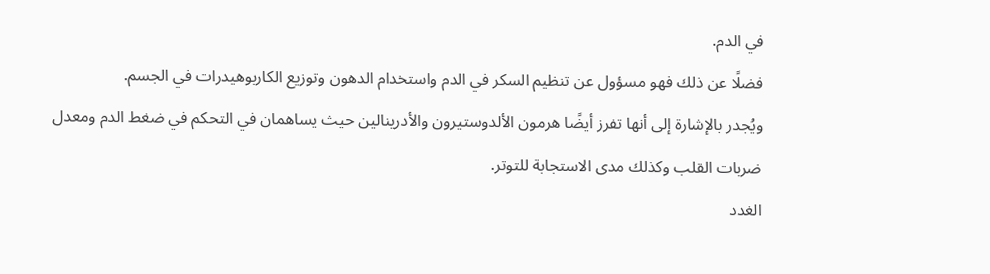في الدم.
فضلًا عن ذلك فهو مسؤول عن تنظيم السكر في الدم واستخدام الدهون وتوزيع الكاربوهيدرات في الجسم.
ويُجدر بالإشارة إلى أنها تفرز أيضًا هرمون الألدوستيرون والأدرينالين حيث يساهمان في التحكم في ضغط الدم ومعدل ضربات القلب وكذلك مدى الاستجابة للتوتر.
الغدد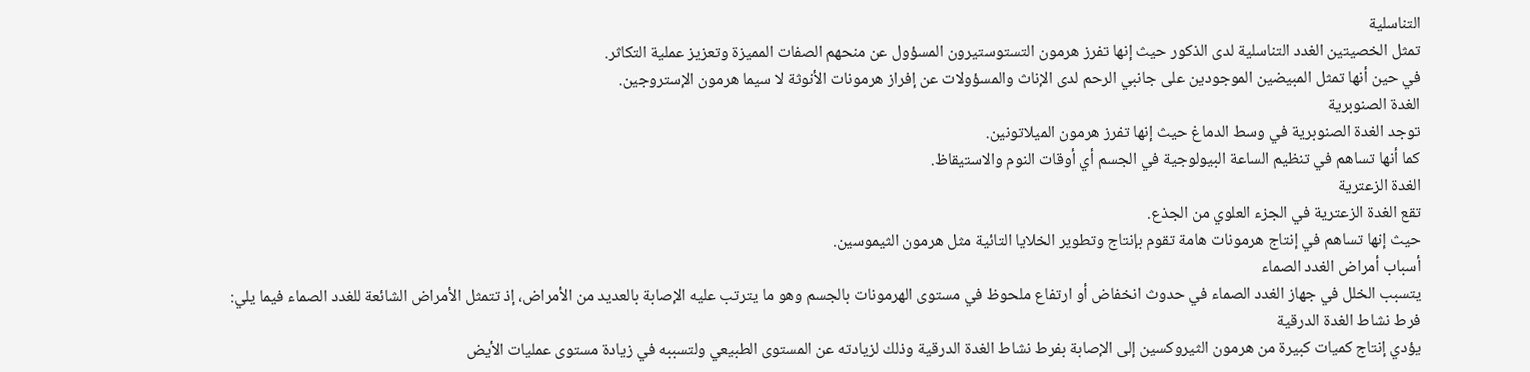التناسلية
تمثل الخصيتين الغدد التناسلية لدى الذكور حيث إنها تفرز هرمون التستوستيرون المسؤول عن منحهم الصفات المميزة وتعزيز عملية التكاثر.
في حين أنها تمثل المبيضين الموجودين على جانبي الرحم لدى الإناث والمسؤولات عن إفراز هرمونات الأنوثة لا سيما هرمون الإستروجين.
الغدة الصنوبرية
توجد الغدة الصنوبرية في وسط الدماغ حيث إنها تفرز هرمون الميلاتونين.
كما أنها تساهم في تنظيم الساعة البيولوجية في الجسم أي أوقات النوم والاستيقاظ.
الغدة الزعترية
تقع الغدة الزعترية في الجزء العلوي من الجذع.
حيث إنها تساهم في إنتاج هرمونات هامة تقوم بإنتاج وتطوير الخلايا التائية مثل هرمون الثيموسين.
أسباب أمراض الغدد الصماء
يتسبب الخلل في جهاز الغدد الصماء في حدوث انخفاض أو ارتفاع ملحوظ في مستوى الهرمونات بالجسم وهو ما يترتب عليه الإصابة بالعديد من الأمراض، إذ تتمثل الأمراض الشائعة للغدد الصماء فيما يلي:
فرط نشاط الغدة الدرقية
يؤدي إنتاج كميات كبيرة من هرمون الثيروكسين إلى الإصابة بفرط نشاط الغدة الدرقية وذلك لزيادته عن المستوى الطبيعي ولتسببه في زيادة مستوى عمليات الأيض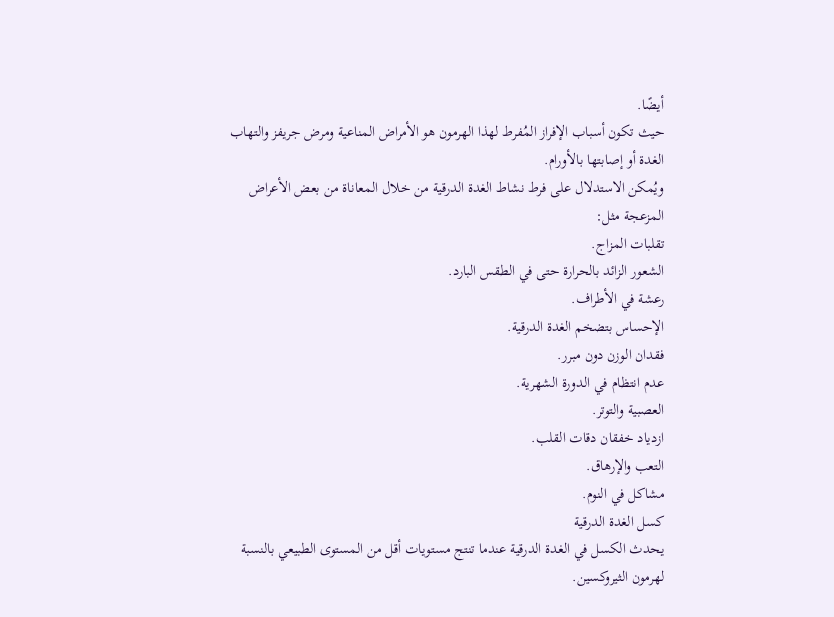أيضًا.
حيث تكون أسباب الإفراز المُفرط لهذا الهرمون هو الأمراض المناعية ومرض جريفز والتهاب الغدة أو إصابتها بالأورام.
ويُمكن الاستدلال على فرط نشاط الغدة الدرقية من خلال المعاناة من بعض الأعراض المزعجة مثل:
تقلبات المزاج.
الشعور الزائد بالحرارة حتى في الطقس البارد.
رعشة في الأطراف.
الإحساس بتضخم الغدة الدرقية.
فقدان الوزن دون مبرر.
عدم انتظام في الدورة الشهرية.
العصبية والتوتر.
ازدياد خفقان دقات القلب.
التعب والإرهاق.
مشاكل في النوم.
كسل الغدة الدرقية
يحدث الكسل في الغدة الدرقية عندما تنتج مستويات أقل من المستوى الطبيعي بالنسبة لهرمون الثيروكسين.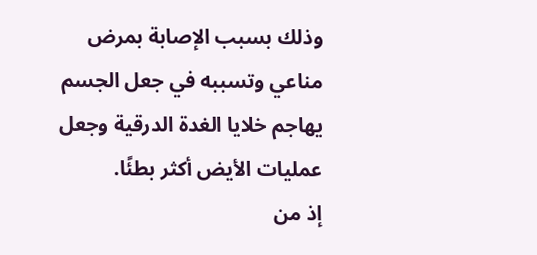وذلك بسبب الإصابة بمرض مناعي وتسببه في جعل الجسم يهاجم خلايا الغدة الدرقية وجعل عمليات الأيض أكثر بطئًا.
إذ من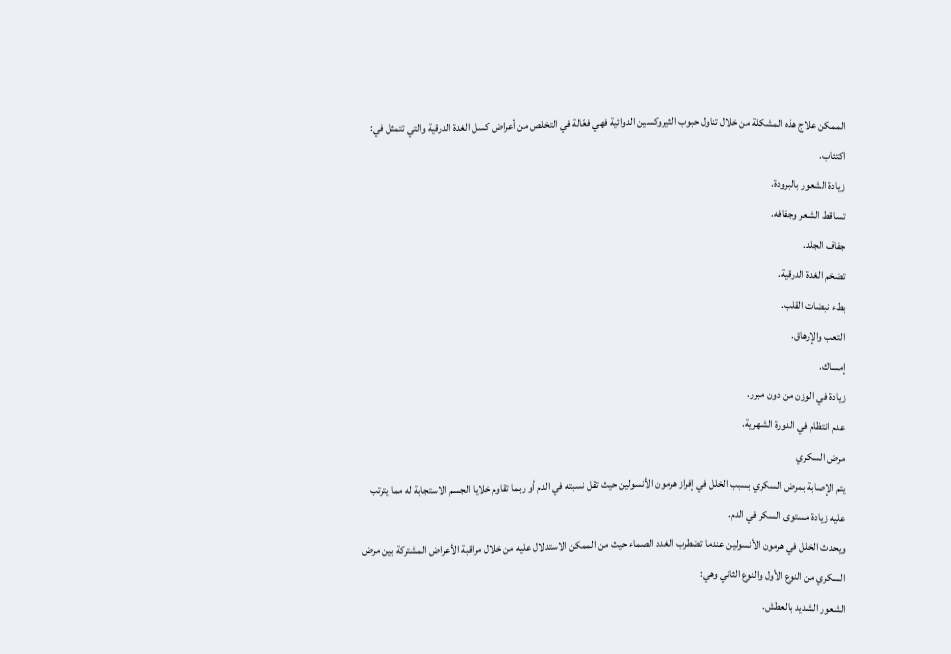الممكن علاج هذه المشكلة من خلال تناول حبوب الثيروكسين الدوائية فهي فعّالة في التخلص من أعراض كسل الغدة الدرقية والتي تتمثل في:
اكتئاب.
زيادة الشعور بالبرودة.
تساقط الشعر وجفافه.
جفاف الجلد.
تضخم الغدة الدرقية.
بطء نبضات القلب.
التعب والإرهاق.
إمساك.
زيادة في الوزن من دون مبرر.
عدم انتظام في الدورة الشهرية.
مرض السكري
يتم الإصابة بمرض السكري بسبب الخلل في إفراز هرمون الأنسولين حيث تقل نسبته في الدم أو ربما تقاوم خلايا الجسم الاستجابة له مما يترتب عليه زيادة مستوى السكر في الدم.
ويحدث الخلل في هرمون الأنسولين عندما تضطرب الغدد الصماء حيث من الممكن الاستدلال عليه من خلال مراقبة الأعراض المشتركة بين مرض السكري من النوع الأول والنوع الثاني وهي:
الشعور الشديد بالعطش.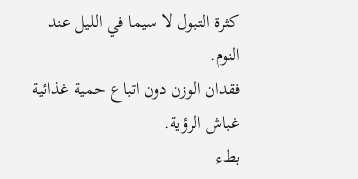كثرة التبول لا سيما في الليل عند النوم.
فقدان الوزن دون اتباع حمية غذائية
غباش الرؤية.
بطء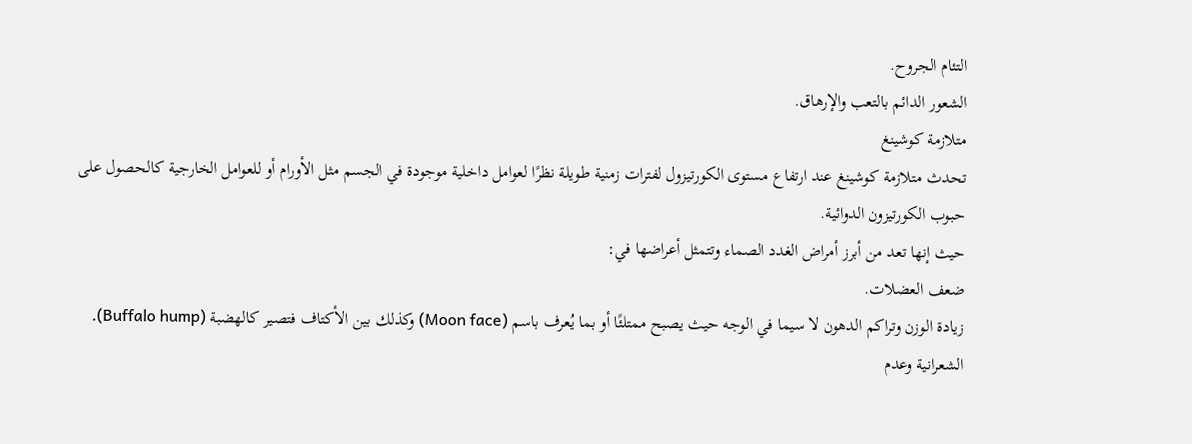التئام الجروح.
الشعور الدائم بالتعب والإرهاق.
متلازمة كوشينغ
تحدث متلازمة كوشينغ عند ارتفاع مستوى الكورتيزول لفترات زمنية طويلة نظرًا لعوامل داخلية موجودة في الجسم مثل الأورام أو للعوامل الخارجية كالحصول على حبوب الكورتيزون الدوائية.
حيث إنها تعد من أبرز أمراض الغدد الصماء وتتمثل أعراضها في:
ضعف العضلات.
زيادة الوزن وتراكم الدهون لا سيما في الوجه حيث يصبح ممتلئًا أو بما يُعرف باسم (Moon face) وكذلك بين الأكتاف فتصير كالهضبة (Buffalo hump).
الشعرانية وعدم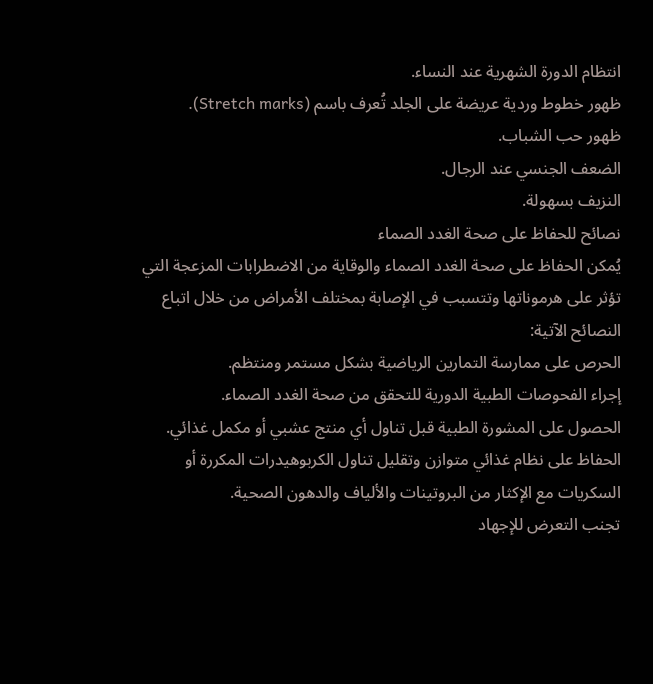انتظام الدورة الشهرية عند النساء.
ظهور خطوط وردية عريضة على الجلد تُعرف باسم (Stretch marks).
ظهور حب الشباب.
الضعف الجنسي عند الرجال.
النزيف بسهولة.
نصائح للحفاظ على صحة الغدد الصماء
يُمكن الحفاظ على صحة الغدد الصماء والوقاية من الاضطرابات المزعجة التي تؤثر على هرموناتها وتتسبب في الإصابة بمختلف الأمراض من خلال اتباع النصائح الآتية:
الحرص على ممارسة التمارين الرياضية بشكل مستمر ومنتظم.
إجراء الفحوصات الطبية الدورية للتحقق من صحة الغدد الصماء.
الحصول على المشورة الطبية قبل تناول أي منتج عشبي أو مكمل غذائي.
الحفاظ على نظام غذائي متوازن وتقليل تناول الكربوهيدرات المكررة أو السكريات مع الإكثار من البروتينات والألياف والدهون الصحية.
تجنب التعرض للإجهاد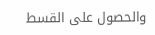والحصول على القسط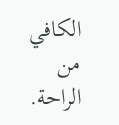الكافي من الراحة.